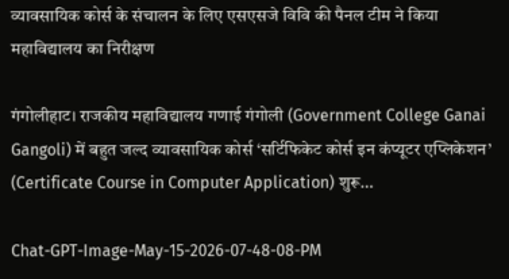व्यावसायिक कोर्स के संचालन के लिए एसएसजे विवि की पैनल टीम ने किया महाविद्यालय का निरीक्षण

गंगोलीहाट। राजकीय महाविद्यालय गणाई गंगोली (Government College Ganai Gangoli) में बहुत जल्द व्यावसायिक कोर्स ‘सर्टिफिकेट कोर्स इन कंप्यूटर एप्लिकेशन’ (Certificate Course in Computer Application) शुरू…

Chat-GPT-Image-May-15-2026-07-48-08-PM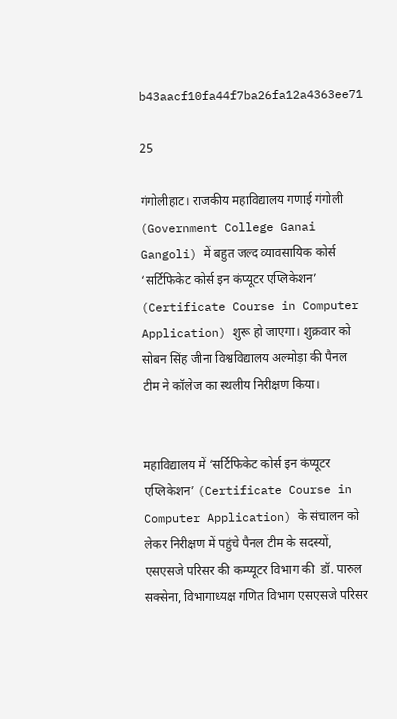b43aacf10fa44f7ba26fa12a4363ee71

25

गंगोलीहाट। राजकीय महाविद्यालय गणाई गंगोली (Government College Ganai Gangoli) में बहुत जल्द व्यावसायिक कोर्स ‘सर्टिफिकेट कोर्स इन कंप्यूटर एप्लिकेशन’ (Certificate Course in Computer Application) शुरू हो जाएगा। शुक्रवार को सोबन सिंह जीना विश्वविद्यालय अल्मोड़ा की पैनल टीम ने कॉलेज का स्थलीय निरीक्षण किया।


महाविद्यालय में ‘सर्टिफिकेट कोर्स इन कंप्यूटर एप्लिकेशन’ (Certificate Course in Computer Application) के संचालन को लेकर निरीक्षण में पहुंचे पैनल टीम के सदस्यों, एसएसजे परिसर की कम्प्यूटर विभाग की  डॉ. पारुल सक्सेना, विभागाध्यक्ष गणित विभाग एसएसजे परिसर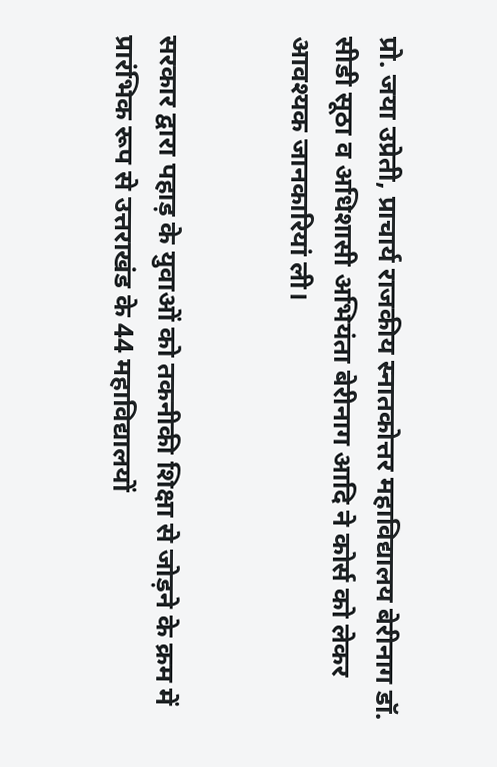प्रो. जया उप्रेती, प्राचार्य राजकीय स्नातकोत्तर महाविद्यालय बेरीनाग डॉ. सीडी सूठा व अधिशासी अभियंता बेरीनाग आदि ने कोर्स को लेकर आवश्यक जानकारियां ली।


सरकार द्वारा पहाड़ के युवाओं को तकनीकी शिक्षा से जोड़ने के क्रम में प्रारंभिक रूप से उत्तराखंड के 44 महाविद्यालयों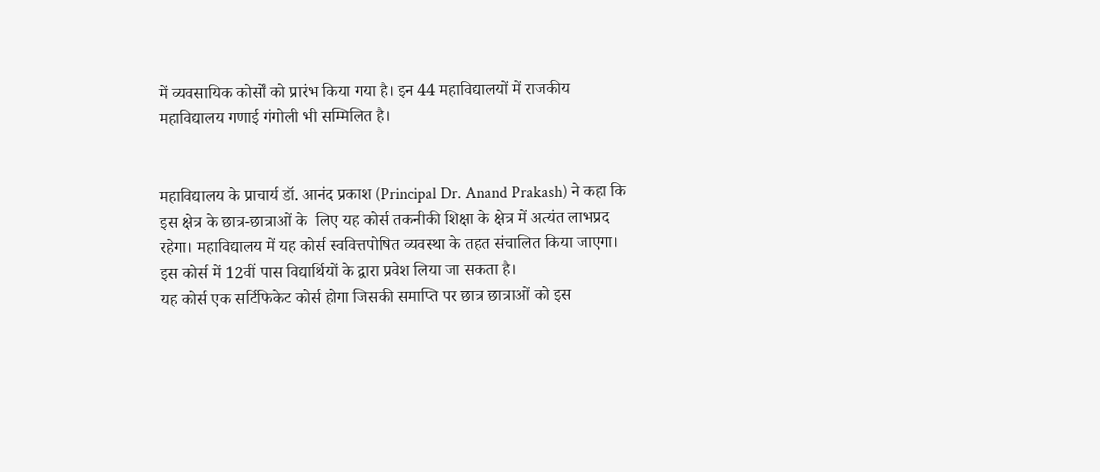में व्यवसायिक कोर्सों को प्रारंभ किया गया है। इन 44 महाविद्यालयों में राजकीय महाविद्यालय गणाई गंगोली भी सम्मिलित है।


महाविद्यालय के प्राचार्य डॉ. आनंद प्रकाश (Principal Dr. Anand Prakash) ने कहा कि इस क्षेत्र के छात्र-छात्राओं के  लिए यह कोर्स तकनीकी शिक्षा के क्षेत्र में अत्यंत लाभप्रद रहेगा। महाविद्यालय में यह कोर्स स्ववित्तपोषित व्यवस्था के तहत संचालित किया जाएगा। इस कोर्स में 12वीं पास विद्यार्थियों के द्वारा प्रवेश लिया जा सकता है।
यह कोर्स एक सर्टिफिकेट कोर्स होगा जिसकी समाप्ति पर छात्र छात्राओं को इस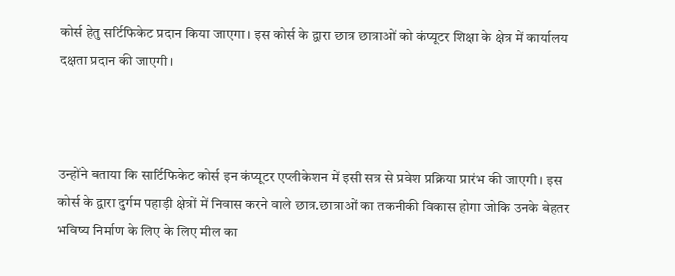कोर्स हेतु सर्टिफिकेट प्रदान किया जाएगा। इस कोर्स के द्वारा छात्र छात्राओं को कंप्यूटर शिक्षा के क्षेत्र में कार्यालय दक्षता प्रदान की जाएगी।



उन्होंने बताया कि सार्टिफिकेट कोर्स इन कंप्यूटर एप्लीकेशन में इसी सत्र से प्रवेश प्रक्रिया प्रारंभ की जाएगी। इस कोर्स के द्वारा दुर्गम पहाड़ी क्षेत्रों में निवास करने वाले छात्र.छात्राओं का तकनीकी विकास होगा जोकि उनके बेहतर भविष्य निर्माण के लिए के लिए मील का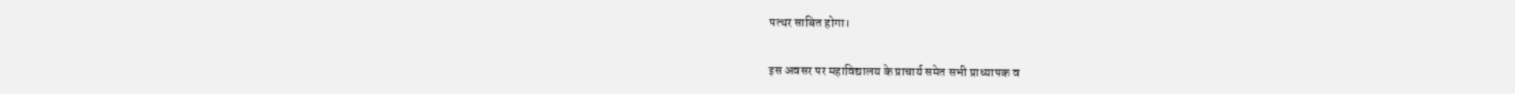पत्थर साबित होगा।


इस अवसर पर महाविद्यालय के प्राचार्य समेत सभी प्राध्यापक व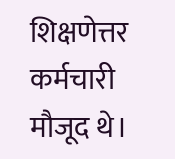शिक्षणेत्तर कर्मचारी मौजूद थे।